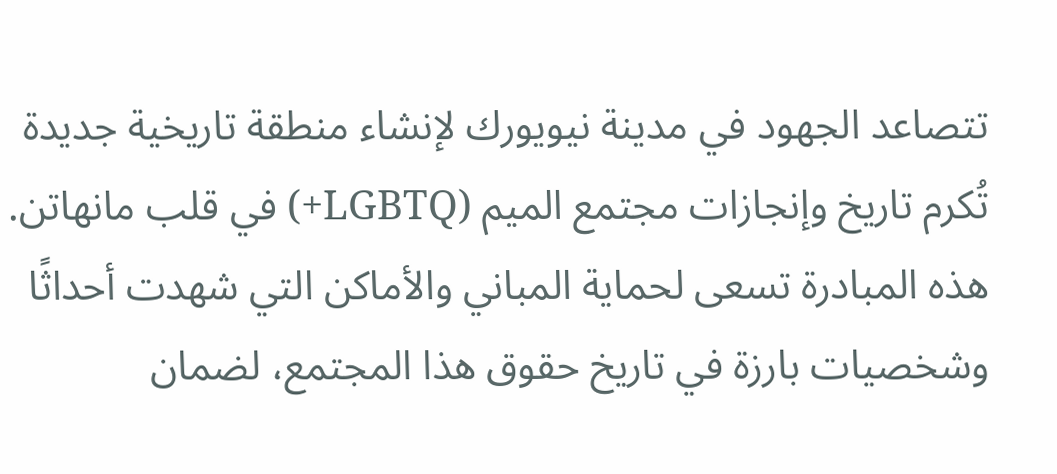تتصاعد الجهود في مدينة نيويورك لإنشاء منطقة تاريخية جديدة تُكرم تاريخ وإنجازات مجتمع الميم (LGBTQ+) في قلب مانهاتن. هذه المبادرة تسعى لحماية المباني والأماكن التي شهدت أحداثًا وشخصيات بارزة في تاريخ حقوق هذا المجتمع، لضمان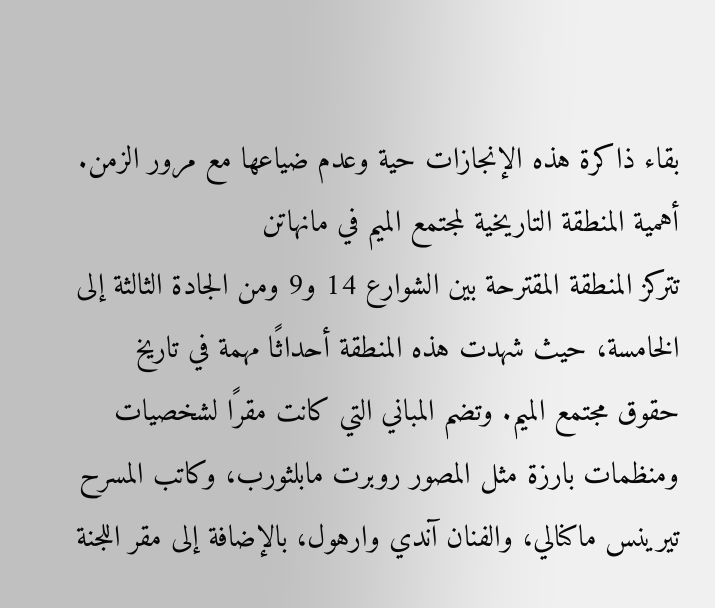بقاء ذاكرة هذه الإنجازات حية وعدم ضياعها مع مرور الزمن.
أهمية المنطقة التاريخية لمجتمع الميم في مانهاتن
تتركز المنطقة المقترحة بين الشوارع 14 و9 ومن الجادة الثالثة إلى الخامسة، حيث شهدت هذه المنطقة أحداثًا مهمة في تاريخ حقوق مجتمع الميم. وتضم المباني التي كانت مقرًا لشخصيات ومنظمات بارزة مثل المصور روبرت مابلثورب، وكاتب المسرح تيرينس ماكنالي، والفنان آندي وارهول، بالإضافة إلى مقر اللجنة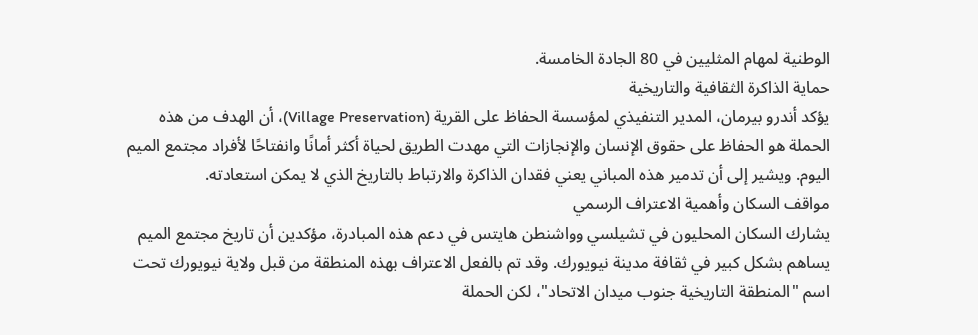الوطنية لمهام المثليين في 80 الجادة الخامسة.
حماية الذاكرة الثقافية والتاريخية
يؤكد أندرو بيرمان، المدير التنفيذي لمؤسسة الحفاظ على القرية (Village Preservation)، أن الهدف من هذه الحملة هو الحفاظ على حقوق الإنسان والإنجازات التي مهدت الطريق لحياة أكثر أمانًا وانفتاحًا لأفراد مجتمع الميم اليوم. ويشير إلى أن تدمير هذه المباني يعني فقدان الذاكرة والارتباط بالتاريخ الذي لا يمكن استعادته.
مواقف السكان وأهمية الاعتراف الرسمي
يشارك السكان المحليون في تشيلسي وواشنطن هايتس في دعم هذه المبادرة، مؤكدين أن تاريخ مجتمع الميم يساهم بشكل كبير في ثقافة مدينة نيويورك. وقد تم بالفعل الاعتراف بهذه المنطقة من قبل ولاية نيويورك تحت اسم "المنطقة التاريخية جنوب ميدان الاتحاد"، لكن الحملة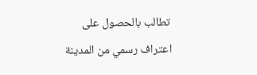تطالب بالحصول على اعتراف رسمي من المدينة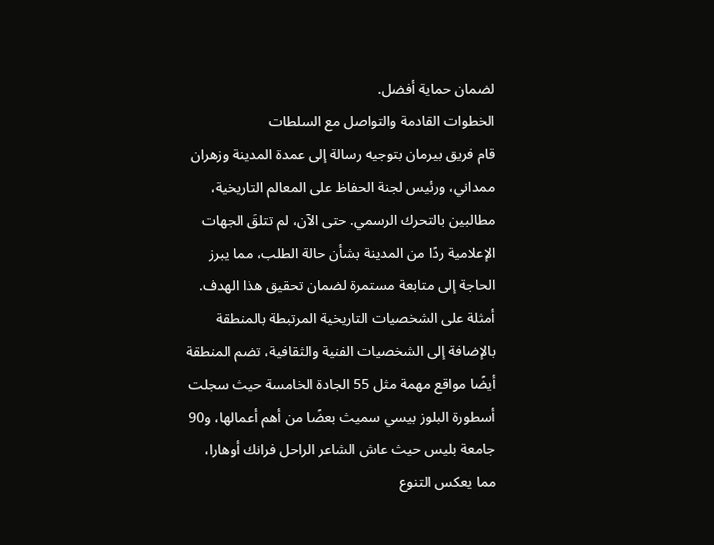لضمان حماية أفضل.
الخطوات القادمة والتواصل مع السلطات
قام فريق بيرمان بتوجيه رسالة إلى عمدة المدينة وزهران ممداني، ورئيس لجنة الحفاظ على المعالم التاريخية، مطالبين بالتحرك الرسمي. حتى الآن، لم تتلقَ الجهات الإعلامية ردًا من المدينة بشأن حالة الطلب، مما يبرز الحاجة إلى متابعة مستمرة لضمان تحقيق هذا الهدف.
أمثلة على الشخصيات التاريخية المرتبطة بالمنطقة
بالإضافة إلى الشخصيات الفنية والثقافية، تضم المنطقة أيضًا مواقع مهمة مثل 55 الجادة الخامسة حيث سجلت أسطورة البلوز بيسي سميث بعضًا من أهم أعمالها، و90 جامعة بليس حيث عاش الشاعر الراحل فرانك أوهارا، مما يعكس التنوع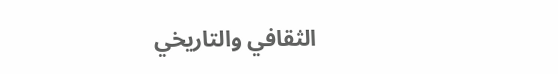الثقافي والتاريخي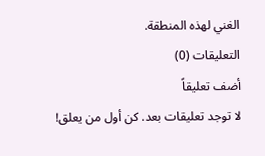الغني لهذه المنطقة.
التعليقات (0)
أضف تعليقاً
لا توجد تعليقات بعد. كن أول من يعلق!